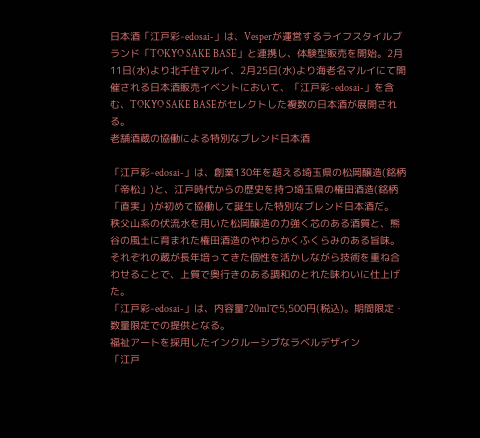日本酒「江戸彩-edosai-」は、Vesperが運営するライフスタイルブランド「TOKYO SAKE BASE」と連携し、体験型販売を開始。2月11日(水)より北千住マルイ、2月25日(水)より海老名マルイにて開催される日本酒販売イベントにおいて、「江戸彩-edosai-」を含む、TOKYO SAKE BASEがセレクトした複数の日本酒が展開される。
老舗酒蔵の協働による特別なブレンド日本酒

「江戸彩-edosai-」は、創業130年を超える埼玉県の松岡醸造(銘柄「帝松」)と、江戸時代からの歴史を持つ埼玉県の権田酒造(銘柄「直実」)が初めて協働して誕生した特別なブレンド日本酒だ。
秩父山系の伏流水を用いた松岡醸造の力強く芯のある酒質と、熊谷の風土に育まれた権田酒造のやわらかくふくらみのある旨味。それぞれの蔵が長年培ってきた個性を活かしながら技術を重ね合わせることで、上質で奥行きのある調和のとれた味わいに仕上げた。
「江戸彩-edosai-」は、内容量720mlで5,500円(税込)。期間限定・数量限定での提供となる。
福祉アートを採用したインクルーシブなラベルデザイン
「江戸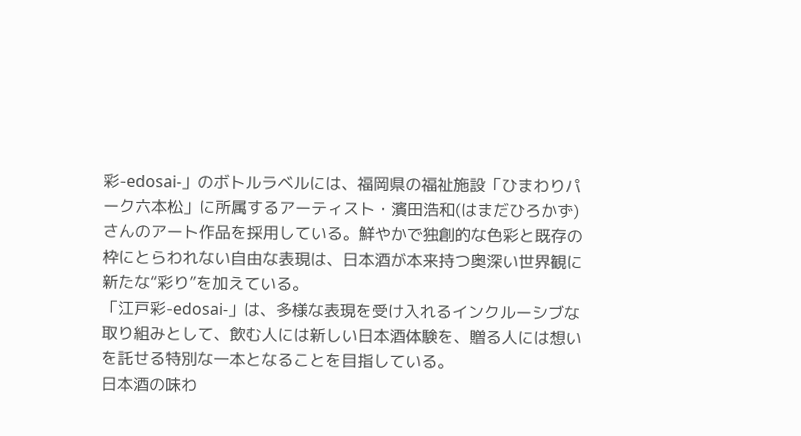彩-edosai-」のボトルラベルには、福岡県の福祉施設「ひまわりパーク六本松」に所属するアーティスト・濱田浩和(はまだひろかず)さんのアート作品を採用している。鮮やかで独創的な色彩と既存の枠にとらわれない自由な表現は、日本酒が本来持つ奥深い世界観に新たな“彩り”を加えている。
「江戸彩-edosai-」は、多様な表現を受け入れるインクルーシブな取り組みとして、飲む人には新しい日本酒体験を、贈る人には想いを託せる特別な一本となることを目指している。
日本酒の味わ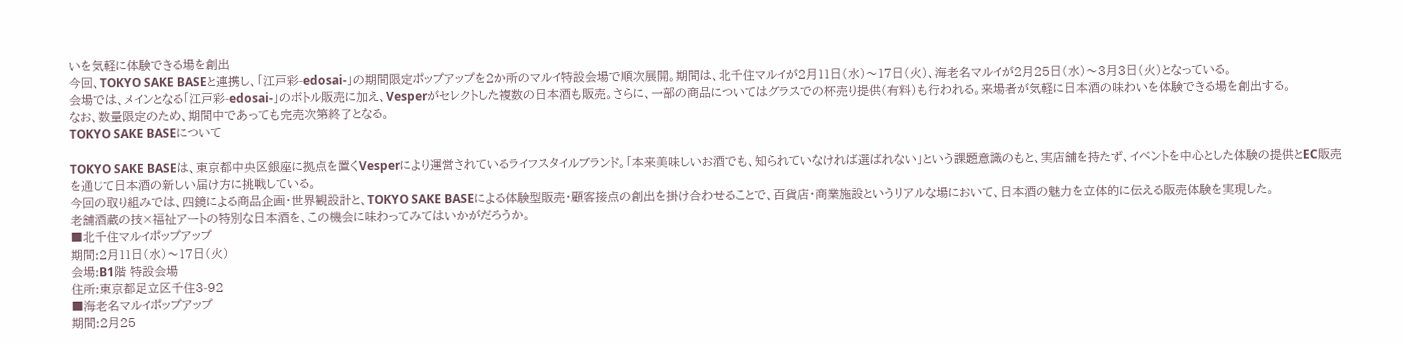いを気軽に体験できる場を創出
今回、TOKYO SAKE BASEと連携し、「江戸彩-edosai-」の期間限定ポップアップを2か所のマルイ特設会場で順次展開。期間は、北千住マルイが2月11日(水)〜17日(火)、海老名マルイが2月25日(水)〜3月3日(火)となっている。
会場では、メインとなる「江戸彩-edosai-」のボトル販売に加え、Vesperがセレクトした複数の日本酒も販売。さらに、一部の商品についてはグラスでの杯売り提供(有料)も行われる。来場者が気軽に日本酒の味わいを体験できる場を創出する。
なお、数量限定のため、期間中であっても完売次第終了となる。
TOKYO SAKE BASEについて

TOKYO SAKE BASEは、東京都中央区銀座に拠点を置くVesperにより運営されているライフスタイルブランド。「本来美味しいお酒でも、知られていなければ選ばれない」という課題意識のもと、実店舗を持たず、イベントを中心とした体験の提供とEC販売を通じて日本酒の新しい届け方に挑戦している。
今回の取り組みでは、四鏡による商品企画・世界観設計と、TOKYO SAKE BASEによる体験型販売・顧客接点の創出を掛け合わせることで、百貨店・商業施設というリアルな場において、日本酒の魅力を立体的に伝える販売体験を実現した。
老舗酒蔵の技×福祉アートの特別な日本酒を、この機会に味わってみてはいかがだろうか。
■北千住マルイポップアップ
期間:2月11日(水)〜17日(火)
会場:B1階 特設会場
住所:東京都足立区千住3-92
■海老名マルイポップアップ
期間:2月25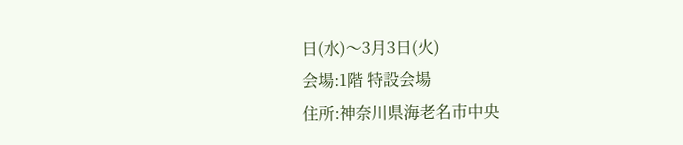日(水)〜3月3日(火)
会場:1階 特設会場
住所:神奈川県海老名市中央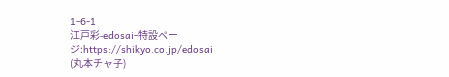1-6-1
江戸彩-edosai-特設ページ:https://shikyo.co.jp/edosai
(丸本チャ子)